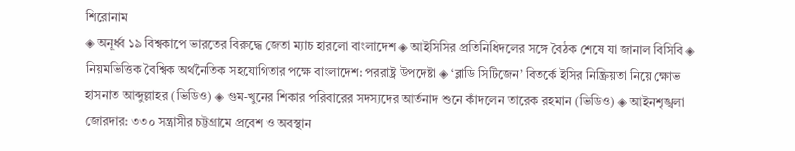শিরোনাম
◈ অনূর্ধ্ব ১৯ বিশ্বকা‌পে ভার‌তের বিরু‌দ্ধে জেতা ম‍্যাচ হারলো বাংলাদেশ ◈ আইসিসির প্রতিনিধিদলের সঙ্গে বৈঠক শেষে যা জানাল বিসিবি ◈ নিয়মভিত্তিক বৈশ্বিক অর্থনৈতিক সহযোগিতার পক্ষে বাংলাদেশ: পররাষ্ট্র উপদেষ্টা ◈ ‘ব্লাডি সিটিজেন’ বিতর্কে ইসির নিষ্ক্রিয়তা নিয়ে ক্ষোভ হাসনাত আব্দুল্লাহর (ভিডিও) ◈ গুম-খুনের শিকার পরিবারের সদস্যদের আর্তনাদ শুনে কাঁদলেন তারেক রহমান (ভিডিও) ◈ আইনশৃঙ্খলা জোরদার: ৩৩০ সন্ত্রাসীর চট্টগ্রামে প্রবেশ ও অবস্থান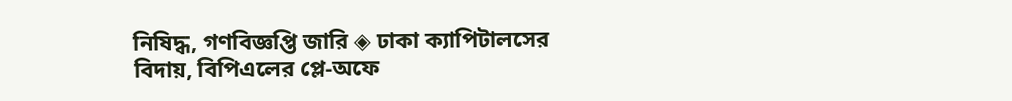নিষিদ্ধ, গণবিজ্ঞপ্তি জারি ◈ ঢাকা ক‌্যা‌পিটাল‌সের বিদায়, বি‌পিএ‌লের প্লে-অফে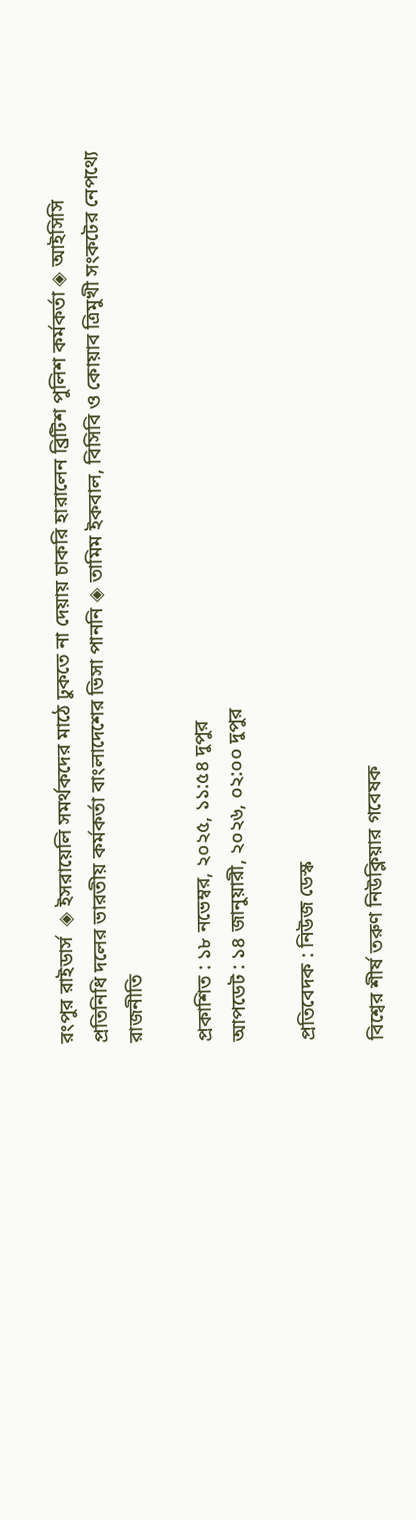রংপুর রাইডার্স  ◈ ইসরায়েলি সমর্থকদের মা‌ঠে ঢুক‌তে না দেয়ায় চাকরি হারালেন ব্রিটিশ পুলিশ কর্মকর্তা ◈ আইসিসি প্রতিনিধি দলের ভারতীয় কর্মকর্তা বাংলাদেশের ভিসা পাননি ◈ তামিম ইকবাল, বিসিবি ও কোয়াব ত্রিমুখী সংকটের নেপথ্যে রাজনীতি

প্রকাশিত : ১৮ নভেম্বর, ২০২৫, ১১:৫৪ দুপুর
আপডেট : ১৪ জানুয়ারী, ২০২৬, ০২:০০ দুপুর

প্রতিবেদক : নিউজ ডেস্ক

বিশ্বের শীর্ষ তরুণ নিউক্লিয়ার গবেষক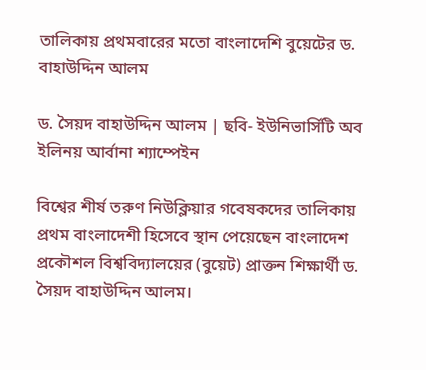তালিকায় প্রথমবারের মতো বাংলাদেশি বুয়েটের ড. বাহাউদ্দিন আলম

ড. সৈয়দ বাহাউদ্দিন আলম | ছবি- ইউনিভার্সিটি অব ইলিনয় আর্বানা শ্যাম্পেইন

বিশ্বের শীর্ষ তরুণ নিউক্লিয়ার গবেষকদের তালিকায় প্রথম বাংলাদেশী হিসেবে স্থান পেয়েছেন বাংলাদেশ প্রকৌশল বিশ্ববিদ্যালয়ের (বুয়েট) প্রাক্তন শিক্ষার্থী ড. সৈয়দ বাহাউদ্দিন আলম।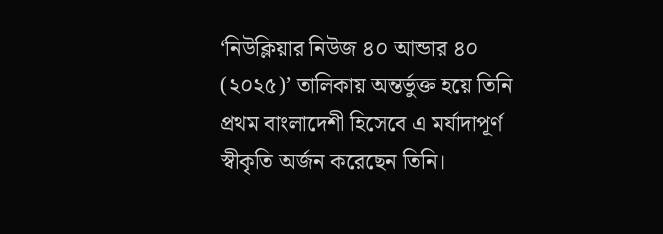‘নিউক্লিয়ার নিউজ ৪০ আন্ডার ৪০ (২০২৫)’ তালিকায় অন্তর্ভুক্ত হয়ে তিনি প্রথম বাংলাদেশী হিসেবে এ মর্যাদাপূর্ণ স্বীকৃতি অর্জন করেছেন তিনি।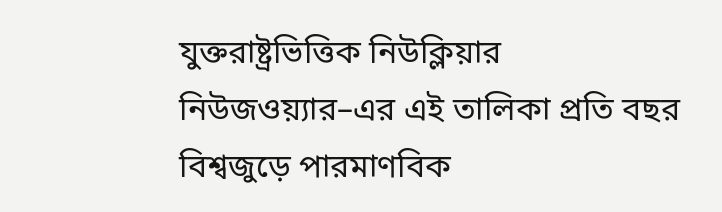যুক্তরাষ্ট্রভিত্তিক নিউক্লিয়ার নিউজওয়্যার–এর এই তালিকা প্রতি বছর বিশ্বজুড়ে পারমাণবিক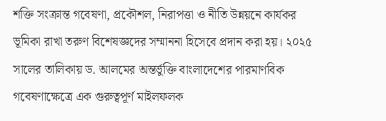শক্তি সংক্রান্ত গবেষণা, প্রকৌশল, নিরাপত্তা ও নীতি উন্নয়নে কার্যকর ভূমিকা রাখা তরুণ বিশেষজ্ঞদের সম্মাননা হিসেবে প্রদান করা হয়। ২০২৫ সালের তালিকায় ড. আলমের অন্তর্ভুক্তি বাংলাদেশের পারমাণবিক গবেষণাক্ষেত্রে এক গুরুত্বপূর্ণ মাইলফলক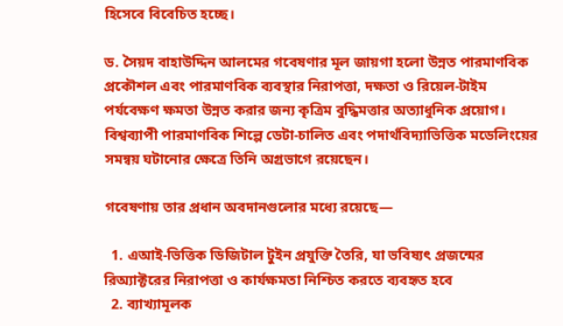হিসেবে বিবেচিত হচ্ছে।

ড. সৈয়দ বাহাউদ্দিন আলমের গবেষণার মূল জায়গা হলো উন্নত পারমাণবিক প্রকৌশল এবং পারমাণবিক ব্যবস্থার নিরাপত্তা, দক্ষতা ও রিয়েল-টাইম পর্যবেক্ষণ ক্ষমতা উন্নত করার জন্য কৃত্রিম বুদ্ধিমত্তার অত্যাধুনিক প্রয়োগ। বিশ্বব্যাপী পারমাণবিক শিল্পে ডেটা-চালিত এবং পদার্থবিদ্যাভিত্তিক মডেলিংয়ের সমন্বয় ঘটানোর ক্ষেত্রে তিনি অগ্রভাগে রয়েছেন।

গবেষণায় তার প্রধান অবদানগুলোর মধ্যে রয়েছে—

  1. এআই-ভিত্তিক ডিজিটাল টুইন প্রযুক্তি তৈরি, যা ভবিষ্যৎ প্রজন্মের রিঅ্যাক্টরের নিরাপত্তা ও কার্যক্ষমতা নিশ্চিত করতে ব্যবহৃত হবে
  2. ব্যাখ্যামূলক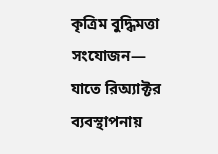কৃত্রিম বুদ্ধিমত্তা সংযোজন— যাতে রিঅ্যাক্টর ব্যবস্থাপনায়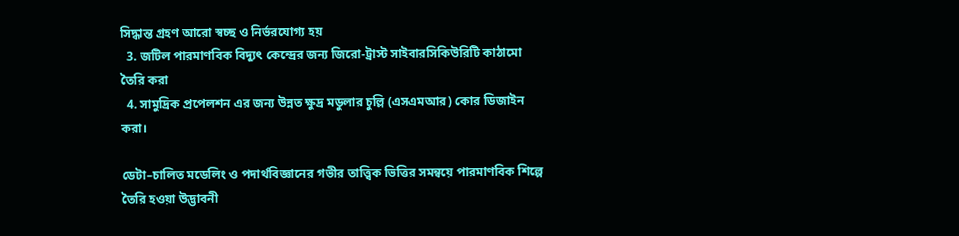সিদ্ধান্ত গ্রহণ আরো স্বচ্ছ ও নির্ভরযোগ্য হয়
  3. জটিল পারমাণবিক বিদ্যুৎ কেন্দ্রের জন্য জিরো-ট্রাস্ট সাইবারসিকিউরিটি কাঠামো তৈরি করা
  4. সামুদ্রিক প্রপেলশন এর জন্য উন্নত ক্ষুদ্র মডুলার চুল্লি (এসএমআর) কোর ডিজাইন করা।

ডেটা–চালিত মডেলিং ও পদার্থবিজ্ঞানের গভীর তাত্ত্বিক ভিত্তির সমন্বয়ে পারমাণবিক শিল্পে তৈরি হওয়া উদ্ভাবনী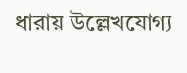ধারায় উল্লেখযোগ্য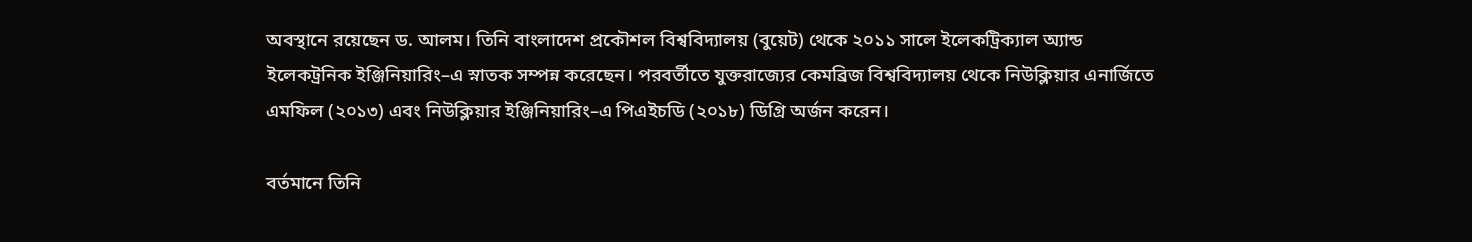অবস্থানে রয়েছেন ড. আলম। তিনি বাংলাদেশ প্রকৌশল বিশ্ববিদ্যালয় (বুয়েট) থেকে ২০১১ সালে ইলেকট্রিক্যাল অ্যান্ড ইলেকট্রনিক ইঞ্জিনিয়ারিং–এ স্নাতক সম্পন্ন করেছেন। পরবর্তীতে যুক্তরাজ্যের কেমব্রিজ বিশ্ববিদ্যালয় থেকে নিউক্লিয়ার এনার্জিতে এমফিল (২০১৩) এবং নিউক্লিয়ার ইঞ্জিনিয়ারিং–এ পিএইচডি (২০১৮) ডিগ্রি অর্জন করেন।

বর্তমানে তিনি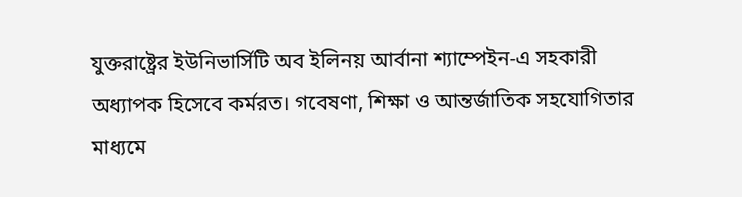যুক্তরাষ্ট্রের ইউনিভার্সিটি অব ইলিনয় আর্বানা শ্যাম্পেইন-এ সহকারী অধ্যাপক হিসেবে কর্মরত। গবেষণা, শিক্ষা ও আন্তর্জাতিক সহযোগিতার মাধ্যমে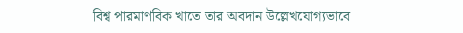বিশ্ব পারমাণবিক খাতে তার অবদান উল্লেখযোগ্যভাবে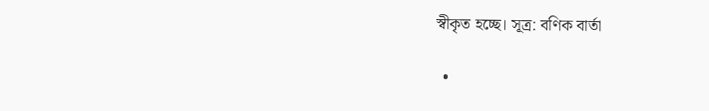স্বীকৃত হচ্ছে। সূত্র: বণিক বার্তা

  •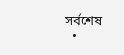সর্বশেষ
  •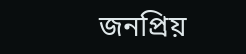জনপ্রিয়